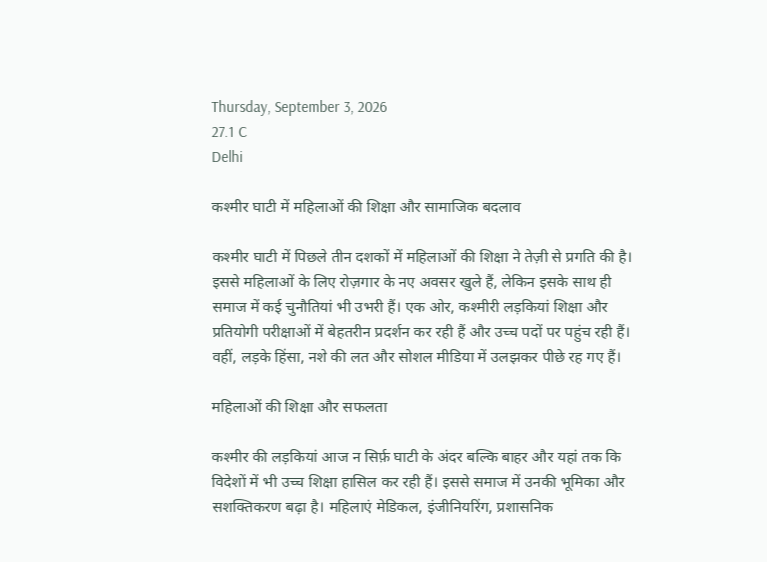Thursday, September 3, 2026
27.1 C
Delhi

कश्मीर घाटी में महिलाओं की शिक्षा और सामाजिक बदलाव

कश्मीर घाटी में पिछले तीन दशकों में महिलाओं की शिक्षा ने तेज़ी से प्रगति की है। इससे महिलाओं के लिए रोज़गार के नए अवसर खुले हैं, लेकिन इसके साथ ही समाज में कई चुनौतियां भी उभरी हैं। एक ओर, कश्मीरी लड़कियां शिक्षा और प्रतियोगी परीक्षाओं में बेहतरीन प्रदर्शन कर रही हैं और उच्च पदों पर पहुंच रही हैं। वहीं, लड़के हिंसा, नशे की लत और सोशल मीडिया में उलझकर पीछे रह गए हैं।

महिलाओं की शिक्षा और सफलता

कश्मीर की लड़कियां आज न सिर्फ़ घाटी के अंदर बल्कि बाहर और यहां तक कि विदेशों में भी उच्च शिक्षा हासिल कर रही हैं। इससे समाज में उनकी भूमिका और सशक्तिकरण बढ़ा है। महिलाएं मेडिकल, इंजीनियरिंग, प्रशासनिक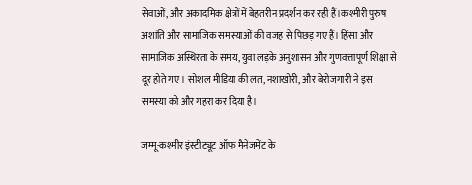सेवाओं, और अकादमिक क्षेत्रों में बेहतरीन प्रदर्शन कर रही हैं।कश्मीरी पुरुष अशांति और सामाजिक समस्याओं की वजह से पिछड़ गए हैं। हिंसा और सामाजिक अस्थिरता के समय, युवा लड़के अनुशासन और गुणवत्तापूर्ण शिक्षा से दूर होते गए। सोशल मीडिया की लत, नशाखोरी, और बेरोजगारी ने इस समस्या को और गहरा कर दिया है।

जम्मू-कश्मीर इंस्टीट्यूट ऑफ मैनेजमेंट के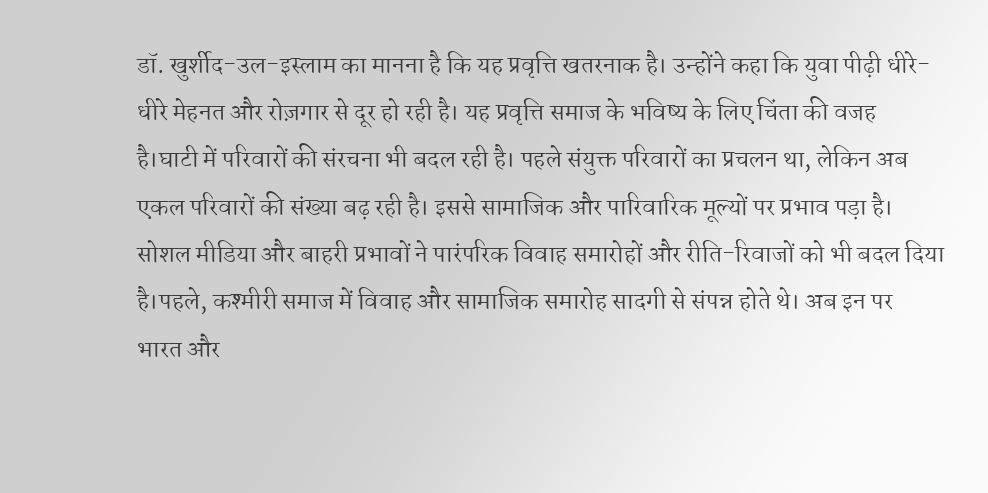डॉ. खुर्शीद-उल-इस्लाम का मानना है कि यह प्रवृत्ति खतरनाक है। उन्होंने कहा कि युवा पीढ़ी धीरे-धीरे मेहनत और रोज़गार से दूर हो रही है। यह प्रवृत्ति समाज के भविष्य के लिए चिंता की वजह है।घाटी में परिवारों की संरचना भी बदल रही है। पहले संयुक्त परिवारों का प्रचलन था, लेकिन अब एकल परिवारों की संख्या बढ़ रही है। इससे सामाजिक और पारिवारिक मूल्यों पर प्रभाव पड़ा है। सोशल मीडिया और बाहरी प्रभावों ने पारंपरिक विवाह समारोहों और रीति-रिवाजों को भी बदल दिया है।पहले, कश्मीरी समाज में विवाह और सामाजिक समारोह सादगी से संपन्न होते थे। अब इन पर भारत और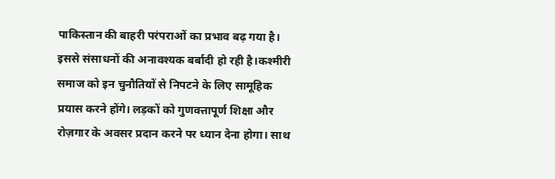पाकिस्तान की बाहरी परंपराओं का प्रभाव बढ़ गया है। इससे संसाधनों की अनावश्यक बर्बादी हो रही है।कश्मीरी समाज को इन चुनौतियों से निपटने के लिए सामूहिक प्रयास करने होंगे। लड़कों को गुणवत्तापूर्ण शिक्षा और रोज़गार के अवसर प्रदान करने पर ध्यान देना होगा। साथ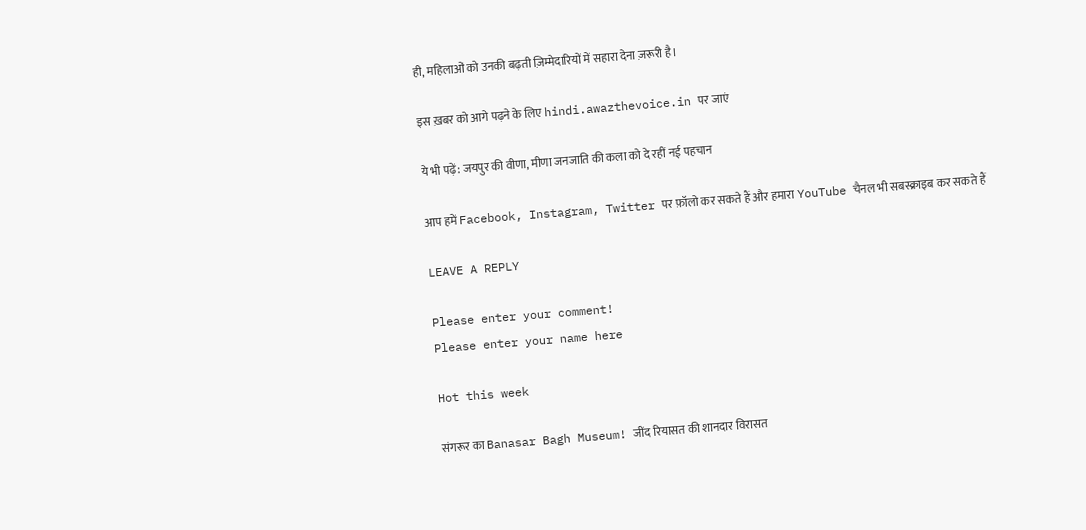ही, महिलाओं को उनकी बढ़ती ज़िम्मेदारियों में सहारा देना ज़रूरी है।

इस ख़बर को आगे पढ़ने के लिए hindi.awazthevoice.in पर जाएं

ये भी पढ़ें: जयपुर की वीणा, मीणा जनजाति की कला को दे रहीं नई पहचान

आप हमें Facebook, Instagram, Twitter पर फ़ॉलो कर सकते हैं और हमारा YouTube चैनल भी सबस्क्राइब कर सकते हैं

LEAVE A REPLY

Please enter your comment!
Please enter your name here

Hot this week

संगरूर का Banasar Bagh Museum! जींद रियासत की शानदार विरासत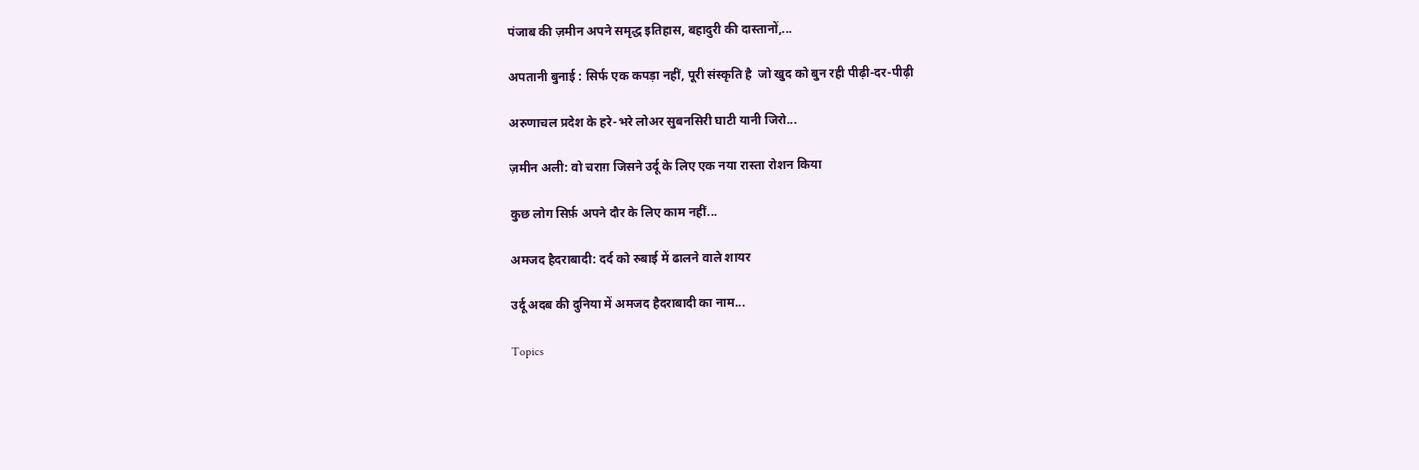पंजाब की ज़मीन अपने समृद्ध इतिहास, बहादुरी की दास्तानों,...

अपतानी बुनाई : सिर्फ एक कपड़ा नहीं, पूरी संस्कृति है  जो खुद को बुन रही पीढ़ी-दर-पीढ़ी

अरुणाचल प्रदेश के हरे-भरे लोअर सुबनसिरी घाटी यानी जिरो...

ज़मीन अली: वो चराग़ जिसने उर्दू के लिए एक नया रास्ता रोशन किया

कुछ लोग सिर्फ़ अपने दौर के लिए काम नहीं...

अमजद हैदराबादी: दर्द को रुबाई में ढालने वाले शायर

उर्दू अदब की दुनिया में अमजद हैदराबादी का नाम...

Topics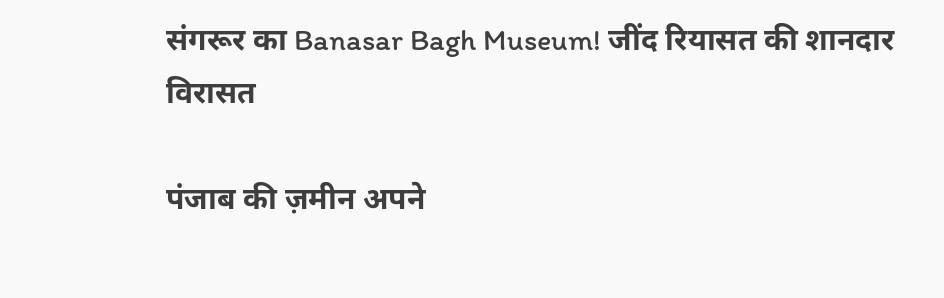संगरूर का Banasar Bagh Museum! जींद रियासत की शानदार विरासत

पंजाब की ज़मीन अपने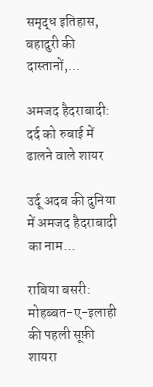समृद्ध इतिहास, बहादुरी की दास्तानों,...

अमजद हैदराबादी: दर्द को रुबाई में ढालने वाले शायर

उर्दू अदब की दुनिया में अमजद हैदराबादी का नाम...

राबिया बसरी: मोहब्बत-ए-इलाही की पहली सूफ़ी शायरा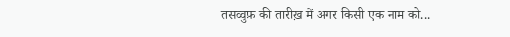तसव्वुफ़ की तारीख़ में अगर किसी एक नाम को...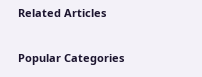Related Articles

Popular Categories